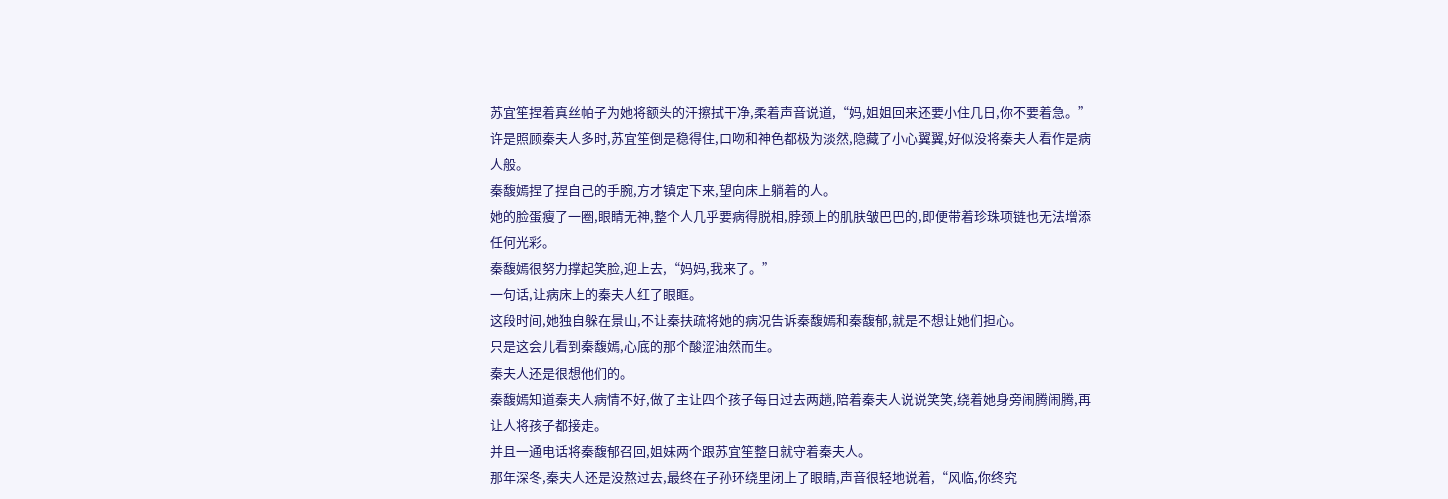苏宜笙捏着真丝帕子为她将额头的汗擦拭干净,柔着声音说道,“妈,姐姐回来还要小住几日,你不要着急。”
许是照顾秦夫人多时,苏宜笙倒是稳得住,口吻和神色都极为淡然,隐藏了小心翼翼,好似没将秦夫人看作是病人般。
秦馥嫣捏了捏自己的手腕,方才镇定下来,望向床上躺着的人。
她的脸蛋瘦了一圈,眼睛无神,整个人几乎要病得脱相,脖颈上的肌肤皱巴巴的,即便带着珍珠项链也无法增添任何光彩。
秦馥嫣很努力撑起笑脸,迎上去,“妈妈,我来了。”
一句话,让病床上的秦夫人红了眼眶。
这段时间,她独自躲在景山,不让秦扶疏将她的病况告诉秦馥嫣和秦馥郁,就是不想让她们担心。
只是这会儿看到秦馥嫣,心底的那个酸涩油然而生。
秦夫人还是很想他们的。
秦馥嫣知道秦夫人病情不好,做了主让四个孩子每日过去两趟,陪着秦夫人说说笑笑,绕着她身旁闹腾闹腾,再让人将孩子都接走。
并且一通电话将秦馥郁召回,姐妹两个跟苏宜笙整日就守着秦夫人。
那年深冬,秦夫人还是没熬过去,最终在子孙环绕里闭上了眼睛,声音很轻地说着,“风临,你终究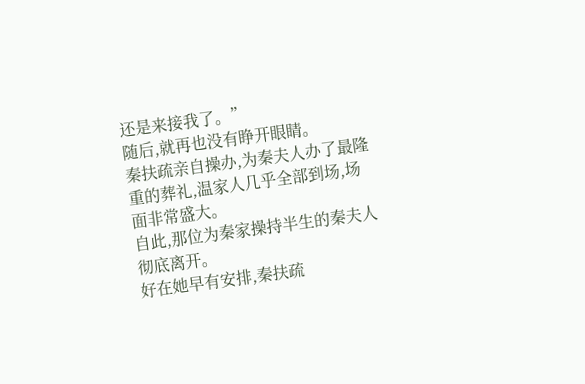还是来接我了。”
随后,就再也没有睁开眼睛。
秦扶疏亲自操办,为秦夫人办了最隆重的葬礼,温家人几乎全部到场,场面非常盛大。
自此,那位为秦家操持半生的秦夫人彻底离开。
好在她早有安排,秦扶疏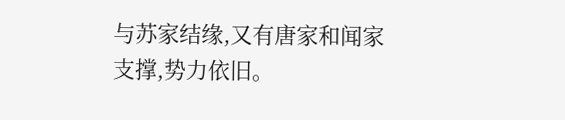与苏家结缘,又有唐家和闻家支撑,势力依旧。